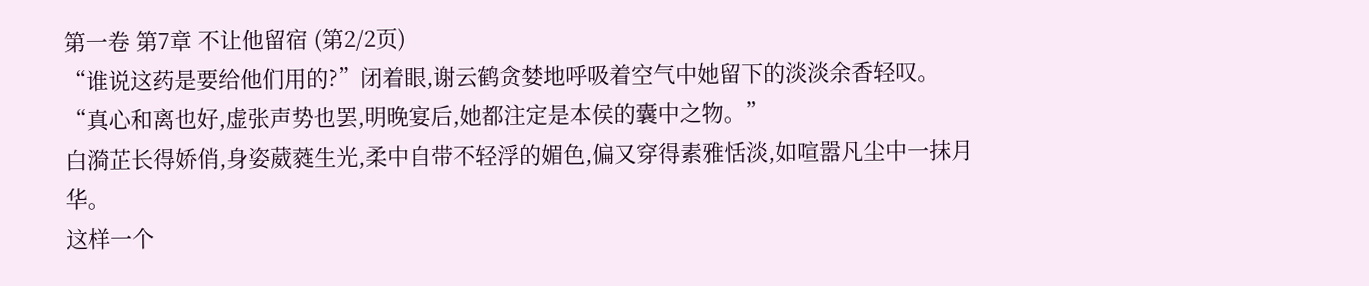第一卷 第7章 不让他留宿 (第2/2页)
“谁说这药是要给他们用的?”闭着眼,谢云鹤贪婪地呼吸着空气中她留下的淡淡余香轻叹。
“真心和离也好,虚张声势也罢,明晚宴后,她都注定是本侯的囊中之物。”
白漪芷长得娇俏,身姿葳蕤生光,柔中自带不轻浮的媚色,偏又穿得素雅恬淡,如喧嚣凡尘中一抹月华。
这样一个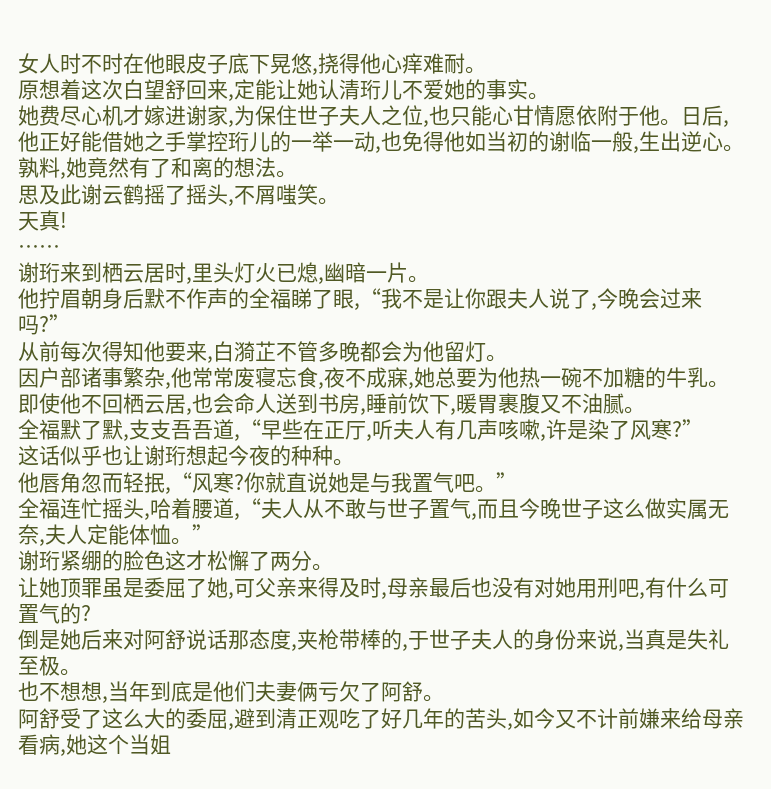女人时不时在他眼皮子底下晃悠,挠得他心痒难耐。
原想着这次白望舒回来,定能让她认清珩儿不爱她的事实。
她费尽心机才嫁进谢家,为保住世子夫人之位,也只能心甘情愿依附于他。日后,他正好能借她之手掌控珩儿的一举一动,也免得他如当初的谢临一般,生出逆心。
孰料,她竟然有了和离的想法。
思及此谢云鹤摇了摇头,不屑嗤笑。
天真!
……
谢珩来到栖云居时,里头灯火已熄,幽暗一片。
他拧眉朝身后默不作声的全福睇了眼,“我不是让你跟夫人说了,今晚会过来吗?”
从前每次得知他要来,白漪芷不管多晚都会为他留灯。
因户部诸事繁杂,他常常废寝忘食,夜不成寐,她总要为他热一碗不加糖的牛乳。
即使他不回栖云居,也会命人送到书房,睡前饮下,暖胃裹腹又不油腻。
全福默了默,支支吾吾道,“早些在正厅,听夫人有几声咳嗽,许是染了风寒?”
这话似乎也让谢珩想起今夜的种种。
他唇角忽而轻抿,“风寒?你就直说她是与我置气吧。”
全福连忙摇头,哈着腰道,“夫人从不敢与世子置气,而且今晚世子这么做实属无奈,夫人定能体恤。”
谢珩紧绷的脸色这才松懈了两分。
让她顶罪虽是委屈了她,可父亲来得及时,母亲最后也没有对她用刑吧,有什么可置气的?
倒是她后来对阿舒说话那态度,夹枪带棒的,于世子夫人的身份来说,当真是失礼至极。
也不想想,当年到底是他们夫妻俩亏欠了阿舒。
阿舒受了这么大的委屈,避到清正观吃了好几年的苦头,如今又不计前嫌来给母亲看病,她这个当姐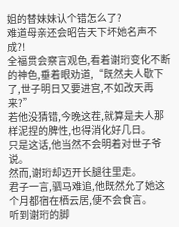姐的替妹妹认个错怎么了?
难道母亲还会昭告天下坏她名声不成?!
全福贯会察言观色,看着谢珩变化不断的神色,垂着眼劝道,“既然夫人歇下了,世子明日又要进宫,不如改天再来?”
若他没猜错,今晚这茬,就算是夫人那样泥捏的脾性,也得消化好几日。
只是这话,他当然不会明着对世子爷说。
然而,谢珩却迈开长腿往里走。
君子一言,驷马难追,他既然允了她这个月都宿在栖云居,便不会食言。
听到谢珩的脚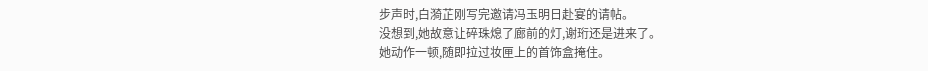步声时,白漪芷刚写完邀请冯玉明日赴宴的请帖。
没想到,她故意让碎珠熄了廊前的灯,谢珩还是进来了。
她动作一顿,随即拉过妆匣上的首饰盒掩住。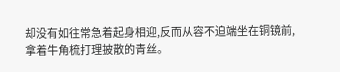却没有如往常急着起身相迎,反而从容不迫端坐在铜镜前,拿着牛角梳打理披散的青丝。